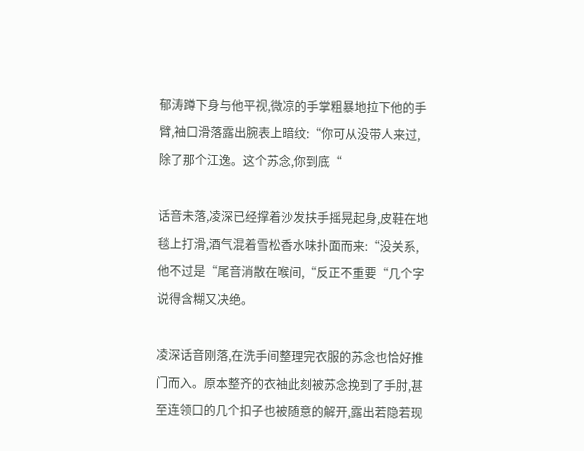郁涛蹲下身与他平视,微凉的手掌粗暴地拉下他的手臂,袖口滑落露出腕表上暗纹:“你可从没带人来过,除了那个江逸。这个苏念,你到底“

话音未落,凌深已经撑着沙发扶手摇晃起身,皮鞋在地毯上打滑,酒气混着雪松香水味扑面而来:“没关系,他不过是“尾音消散在喉间,“反正不重要“几个字说得含糊又决绝。

凌深话音刚落,在洗手间整理完衣服的苏念也恰好推门而入。原本整齐的衣袖此刻被苏念挽到了手肘,甚至连领口的几个扣子也被随意的解开,露出若隐若现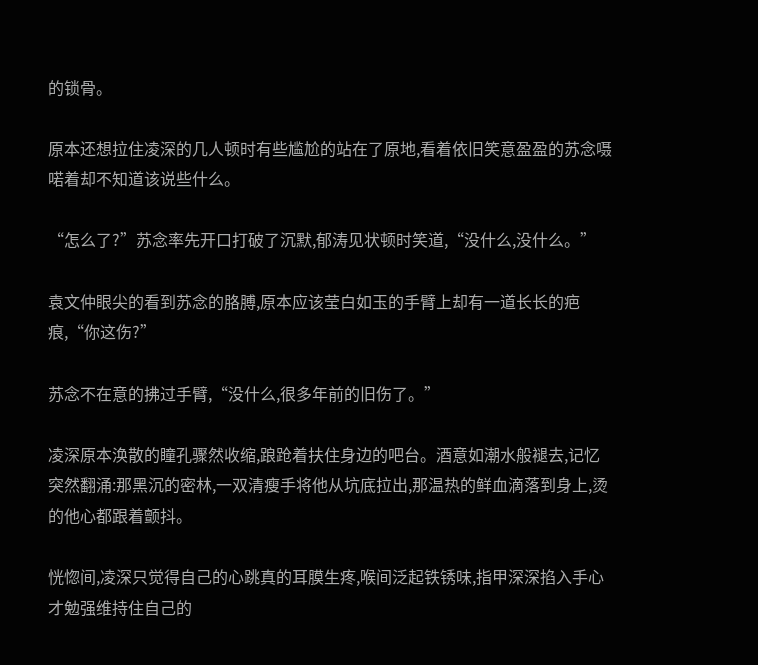的锁骨。

原本还想拉住凌深的几人顿时有些尴尬的站在了原地,看着依旧笑意盈盈的苏念嗫喏着却不知道该说些什么。

“怎么了?”苏念率先开口打破了沉默,郁涛见状顿时笑道,“没什么,没什么。”

袁文仲眼尖的看到苏念的胳膊,原本应该莹白如玉的手臂上却有一道长长的疤痕,“你这伤?”

苏念不在意的拂过手臂,“没什么,很多年前的旧伤了。”

凌深原本涣散的瞳孔骤然收缩,踉跄着扶住身边的吧台。酒意如潮水般褪去,记忆突然翻涌:那黑沉的密林,一双清瘦手将他从坑底拉出,那温热的鲜血滴落到身上,烫的他心都跟着颤抖。

恍惚间,凌深只觉得自己的心跳真的耳膜生疼,喉间泛起铁锈味,指甲深深掐入手心才勉强维持住自己的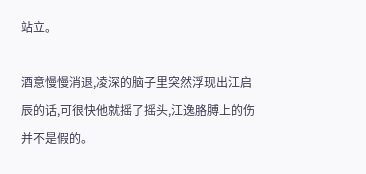站立。

酒意慢慢消退,凌深的脑子里突然浮现出江启辰的话,可很快他就摇了摇头,江逸胳膊上的伤并不是假的。